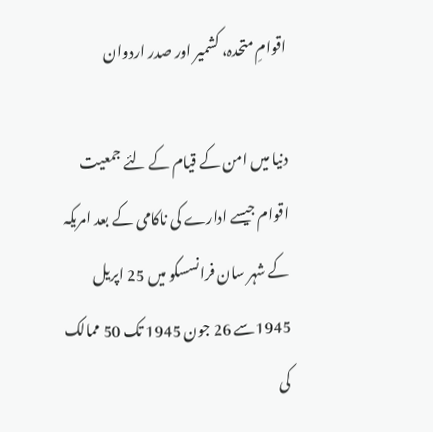اقوامِ متحدہ، کشمیر اور صدر اردوان

دنیا میں امن کے قیام کے لئے جمعیت اقوام جیسے ادارے کی ناکامی کے بعد امریکہ کے شہر سان فرانسسکو میں 25 اپریل 1945سے 26 جون 1945 تک 50 ممالک کی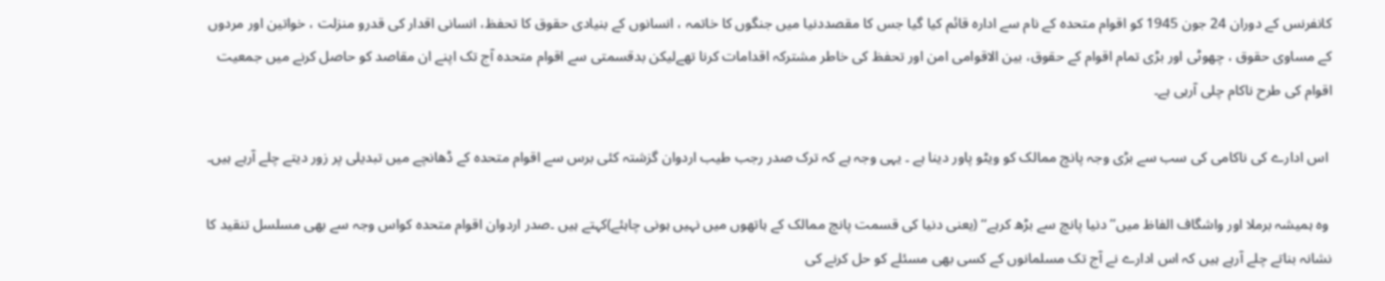کانفرنس کے دوران 24 جون 1945 کو اقوام متحدہ کے نام سے ادارہ قائم کیا گیا جس کا مقصددنیا میں جنگوں کا خاتمہ ، انسانوں کے بنیادی حقوق کا تحفظ، انسانی اقدار کی قدرو منزلت ، خواتین اور مردوں کے مساوی حقوق ، چھوٹی اور بڑی تمام اقوام کے حقوق، بین الاقوامی امن اور تحفظ کی خاطر مشترکہ اقدامات کرنا تھےلیکن بدقسمتی سے اقوام متحدہ آج تک اپنے ان مقاصد کو حاصل کرنے میں جمعیت اقوام کی طرح ناکام چلی آرہی ہے۔

 اس ادارے کی ناکامی کی سب سے بڑی وجہ پانچ ممالک کو ویٹو پاور دینا ہے ۔ یہی وجہ ہے کہ ترک صدر رجب طیب اردوان گزشتہ کئی برس سے اقوام متحدہ کے ڈھانچے میں تبدیلی پر زور دیتے چلے آرہے ہیں۔

 وہ ہمیشہ برملا اور واشگاف الفاظ میں’’ دنیا پانچ سے بڑھ کرہے‘‘ (یعنی دنیا کی قسمت پانچ ممالک کے ہاتھوں میں نہیں ہونی چاہئے)کہتے ہیں ۔صدر اردوان اقوام متحدہ کواس وجہ سے بھی مسلسل تنقید کا نشانہ بناتے چلے آرہے ہیں کہ اس ادارے نے آج تک مسلمانوں کے کسی بھی مسئلے کو حل کرنے کی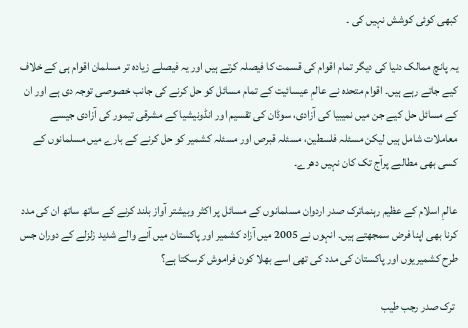کبھی کوئی کوشش نہیں کی ۔

یہ پانچ ممالک دنیا کی دیگر تمام اقوام کی قسمت کا فیصلہ کرتے ہیں اور یہ فیصلے زیادہ تر مسلمان اقوام ہی کے خلاف کیے جاتے رہے ہیں۔ اقوام متحدہ نے عالمِ عیسائیت کے تمام مسائل کو حل کرنے کی جانب خصوصی توجہ دی ہے اور ان کے مسائل حل کیے جن میں نمیبیا کی آزادی، سوڈان کی تقسیم اور انڈونیشیا کے مشرقی تیمور کی آزادی جیسے معاملات شامل ہیں لیکن مسئلہ فلسطین، مسئلہ قبرص اور مسئلہ کشمیر کو حل کرنے کے بارے میں مسلمانوں کے کسی بھی مطالبے پرآج تک کان نہیں دھرے۔

عالمِ اسلام کے عظیم رہنماترک صدر اردوان مسلمانوں کے مسائل پر اکثر وبیشتر آواز بلند کرنے کے ساتھ ساتھ ان کی مدد کرنا بھی اپنا فرض سمجھتے ہیں۔ انہوں نے 2005 میں آزاد کشمیر اور پاکستان میں آنے والے شدید زلزلے کے دوران جس طرح کشمیریوں اور پاکستان کی مدد کی تھی اسے بھلا کون فراموش کرسکتا ہے؟

 ترک صدر رجب طیب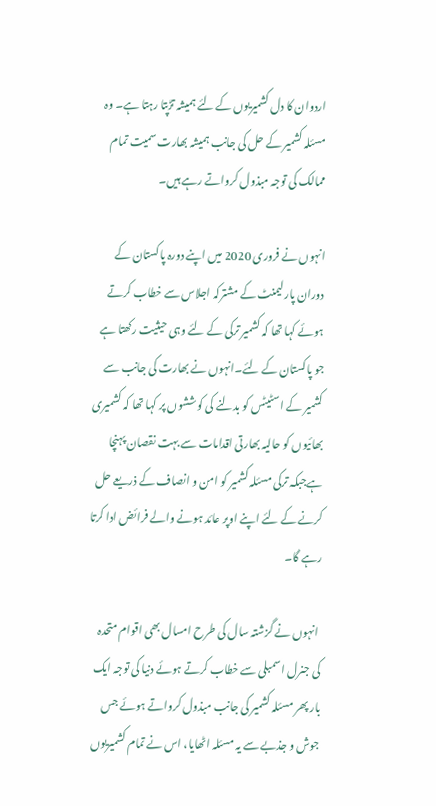اردوان کا دل کشمیریوں کے لئے ہمیشہ تڑپتا رہتا ہے۔ وہ مسئلہ کشمیر کے حل کی جانب ہمیشہ بھارت سمیت تمام ممالک کی توجہ مبذول کرواتے رہے ہیں۔

انہوں نے فروری 2020 میں اپنے دورہ پاکستان کے دوران پارلیمنٹ کے مشترکہ اجلاس سے خطاب کرتے ہوئے کہا تھا کہ کشمیر ترکی کے لئے وہی حیثیت رکھتا ہے جو پاکستان کے لئے۔انہوں نے بھارت کی جانب سے کشمیر کے اسٹیٹس کو بدلنے کی کوششوں پر کہا تھا کہ کشمیری بھائیوں کو حالیہ بھارتی اقدامات سے بہت نقصان پہنچا ہےجبکہ ترکی مسئلہ کشمیر کو امن و انصاف کے ذریعے حل کرنے کے لئے اپنے اوپر عائد ہونے والے فرائض ادا کرتا رہے گا۔

 انہوں نے گزشتہ سال کی طرح امسال بھی اقوام متحدہ کی جنرل اسمبلی سے خطاب کرتے ہوئے دنیا کی توجہ ایک بار پھر مسئلہ کشمیر کی جانب مبذول کرواتے ہوئے جس جوش و جذبے سے یہ مسئلہ اٹھایا، اس نے تمام کشمیریوں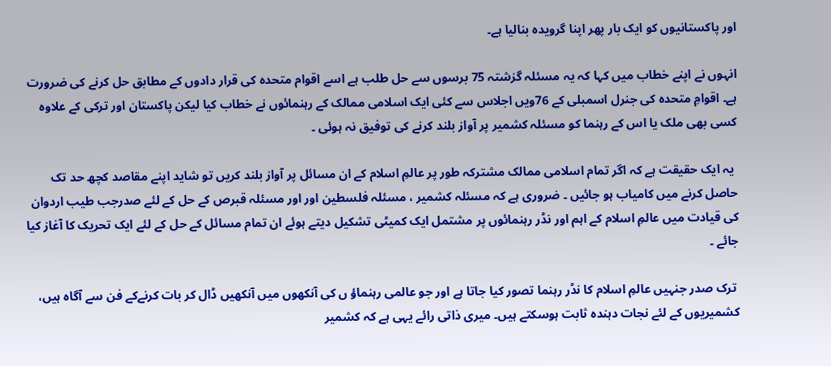اور پاکستانیوں کو ایک بار پھر اپنا گرویدہ بنالیا ہے۔

انہوں نے اپنے خطاب میں کہا کہ یہ مسئلہ گزشتہ 75 برسوں سے حل طلب ہے اسے اقوام متحدہ کی قرار دادوں کے مطابق حل کرنے کی ضرورت ہے۔ اقوامِ متحدہ کی جنرل اسمبلی کے 76ویں اجلاس سے کئی ایک اسلامی ممالک کے رہنمائوں نے خطاب کیا لیکن پاکستان اور ترکی کے علاوہ کسی بھی ملک یا اس کے رہنما کو مسئلہ کشمیر پر آواز بلند کرنے کی توفیق نہ ہوئی ۔

 یہ ایک حقیقت ہے کہ اگر تمام اسلامی ممالک مشترکہ طور پر عالمِ اسلام کے ان مسائل پر آواز بلند کریں تو شاید اپنے مقاصد کچھ حد تک حاصل کرنے میں کامیاب ہو جائیں ۔ ضروری ہے کہ مسئلہ کشمیر ، مسئلہ فلسطین اور اور مسئلہ قبرص کے حل کے لئے صدرجب طیب اردوان کی قیادت میں عالمِ اسلام کے اہم اور نڈر رہنمائوں پر مشتمل ایک کمیٹی تشکیل دیتے ہوئے ان تمام مسائل کے حل کے لئے ایک تحریک کا آغاز کیا جائے ۔

 ترک صدر جنہیں عالمِ اسلام کا نڈر رہنما تصور کیا جاتا ہے اور جو عالمی رہنماؤ ں کی آنکھوں میں آنکھیں ڈال کر بات کرنےکے فن سے آگاہ ہیں، کشمیریوں کے لئے نجات دہندہ ثابت ہوسکتے ہیں۔ میری ذاتی رائے یہی ہے کہ کشمیر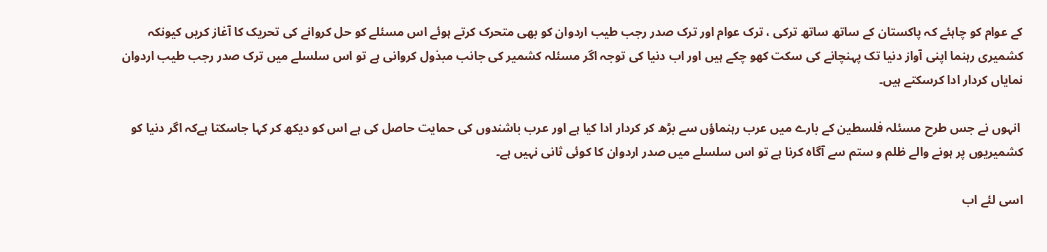کے عوام کو چاہئے کہ پاکستان کے ساتھ ساتھ ترکی ، ترک عوام اور ترک صدر رجب طیب اردوان کو بھی متحرک کرتے ہوئے اس مسئلے کو حل کروانے کی تحریک کا آغاز کریں کیونکہ کشمیری رہنما اپنی آواز دنیا تک پہنچانے کی سکت کھو چکے ہیں اور اب دنیا کی توجہ اگر مسئلہ کشمیر کی جانب مبذول کروانی ہے تو اس سلسلے میں ترک صدر رجب طیب اردوان نمایاں کردار ادا کرسکتے ہیں۔

 انہوں نے جس طرح مسئلہ فلسطین کے بارے میں عرب رہنماؤں سے بڑھ کر کردار ادا کیا ہے اور عرب باشندوں کی حمایت حاصل کی ہے اس کو دیکھ کر کہا جاسکتا ہےکہ اگر دنیا کو کشمیریوں پر ہونے والے ظلم و ستم سے آگاہ کرنا ہے تو اس سلسلے میں صدر اردوان کا کوئی ثانی نہیں ہے۔

اسی لئے اب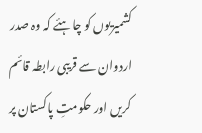کشمیریوں کو چاہئے کہ وہ صدر اردوان سے قریبی رابطہ قائم کریں اور حکومتِ پاکستان پر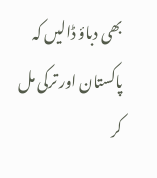بھی دباؤ ڈالیں کہ پاکستان اور ترکی مل کر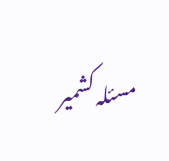مسئلہ کشمیر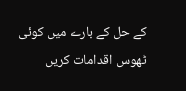کے حل کے بارے میں کوئی ٹھوس اقدامات کریں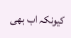کیونکہ اب بھی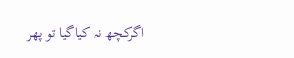اگرکچھ نہ کیاگیا تو پھر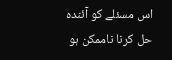اس مسئلے کو آئندہ حل کرنا ناممکن ہو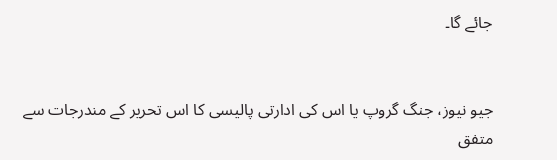جائے گا۔


جیو نیوز، جنگ گروپ یا اس کی ادارتی پالیسی کا اس تحریر کے مندرجات سے متفق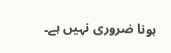ہونا ضروری نہیں ہے۔